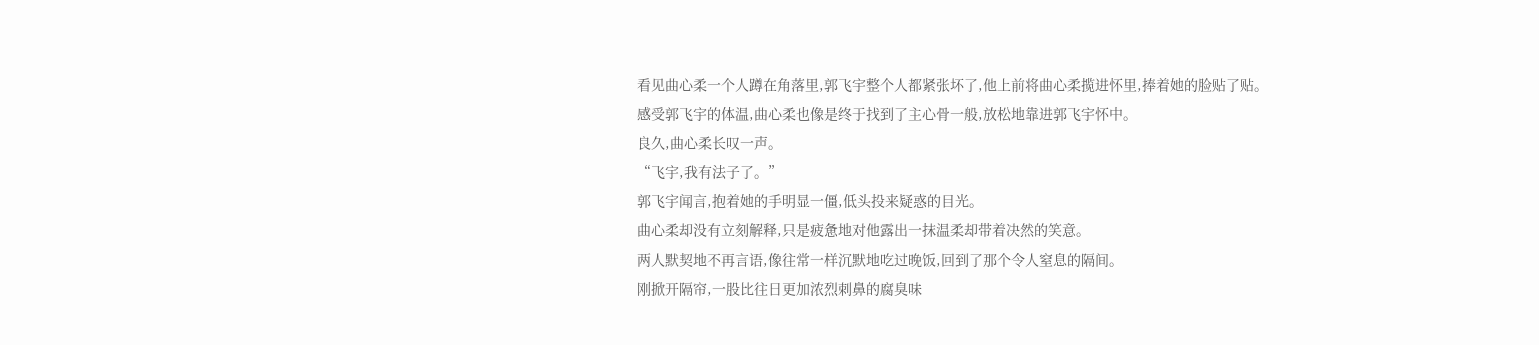看见曲心柔一个人蹲在角落里,郭飞宇整个人都紧张坏了,他上前将曲心柔揽进怀里,捧着她的脸贴了贴。
感受郭飞宇的体温,曲心柔也像是终于找到了主心骨一般,放松地靠进郭飞宇怀中。
良久,曲心柔长叹一声。
“飞宇,我有法子了。”
郭飞宇闻言,抱着她的手明显一僵,低头投来疑惑的目光。
曲心柔却没有立刻解释,只是疲惫地对他露出一抹温柔却带着决然的笑意。
两人默契地不再言语,像往常一样沉默地吃过晚饭,回到了那个令人窒息的隔间。
刚掀开隔帘,一股比往日更加浓烈刺鼻的腐臭味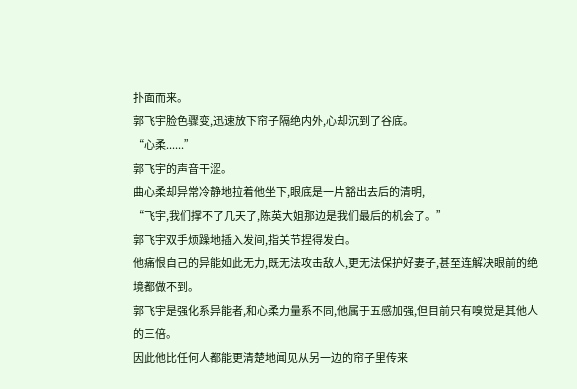扑面而来。
郭飞宇脸色骤变,迅速放下帘子隔绝内外,心却沉到了谷底。
“心柔......”
郭飞宇的声音干涩。
曲心柔却异常冷静地拉着他坐下,眼底是一片豁出去后的清明,
“飞宇,我们撑不了几天了,陈英大姐那边是我们最后的机会了。”
郭飞宇双手烦躁地插入发间,指关节捏得发白。
他痛恨自己的异能如此无力,既无法攻击敌人,更无法保护好妻子,甚至连解决眼前的绝境都做不到。
郭飞宇是强化系异能者,和心柔力量系不同,他属于五感加强,但目前只有嗅觉是其他人的三倍。
因此他比任何人都能更清楚地闻见从另一边的帘子里传来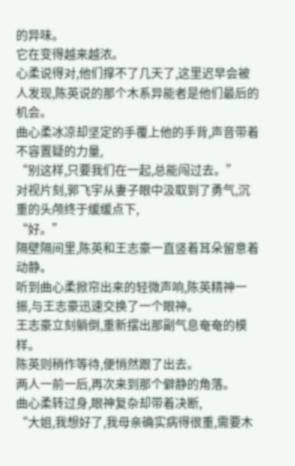的异味。
它在变得越来越浓。
心柔说得对,他们撑不了几天了,这里迟早会被人发现,陈英说的那个木系异能者是他们最后的机会。
曲心柔冰凉却坚定的手覆上他的手背,声音带着不容置疑的力量,
“别这样,只要我们在一起,总能闯过去。”
对视片刻,郭飞宇从妻子眼中汲取到了勇气,沉重的头颅终于缓缓点下,
“好。”
隔壁隔间里,陈英和王志豪一直竖着耳朵留意着动静。
听到曲心柔掀帘出来的轻微声响,陈英精神一振,与王志豪迅速交换了一个眼神。
王志豪立刻躺倒,重新摆出那副气息奄奄的模样。
陈英则稍作等待,便悄然跟了出去。
两人一前一后,再次来到那个僻静的角落。
曲心柔转过身,眼神复杂却带着决断,
“大姐,我想好了,我母亲确实病得很重,需要木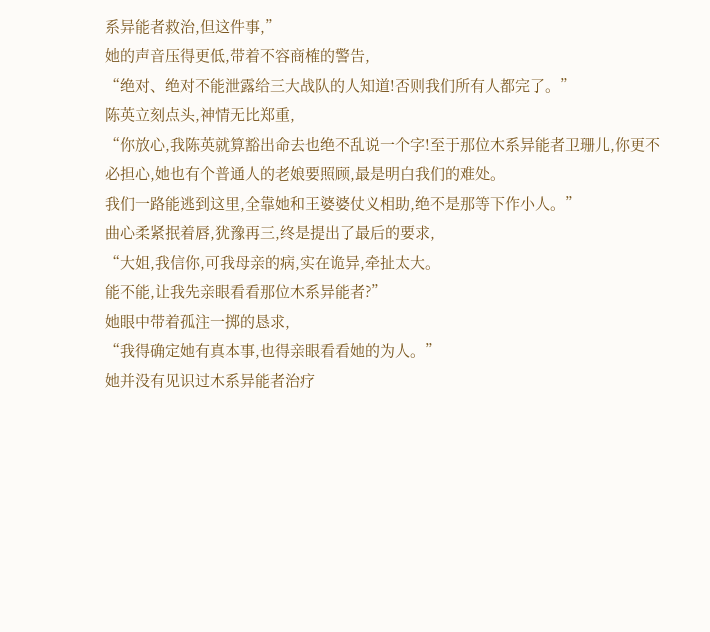系异能者救治,但这件事,”
她的声音压得更低,带着不容商榷的警告,
“绝对、绝对不能泄露给三大战队的人知道!否则我们所有人都完了。”
陈英立刻点头,神情无比郑重,
“你放心,我陈英就算豁出命去也绝不乱说一个字!至于那位木系异能者卫珊儿,你更不必担心,她也有个普通人的老娘要照顾,最是明白我们的难处。
我们一路能逃到这里,全靠她和王婆婆仗义相助,绝不是那等下作小人。”
曲心柔紧抿着唇,犹豫再三,终是提出了最后的要求,
“大姐,我信你,可我母亲的病,实在诡异,牵扯太大。
能不能,让我先亲眼看看那位木系异能者?”
她眼中带着孤注一掷的恳求,
“我得确定她有真本事,也得亲眼看看她的为人。”
她并没有见识过木系异能者治疗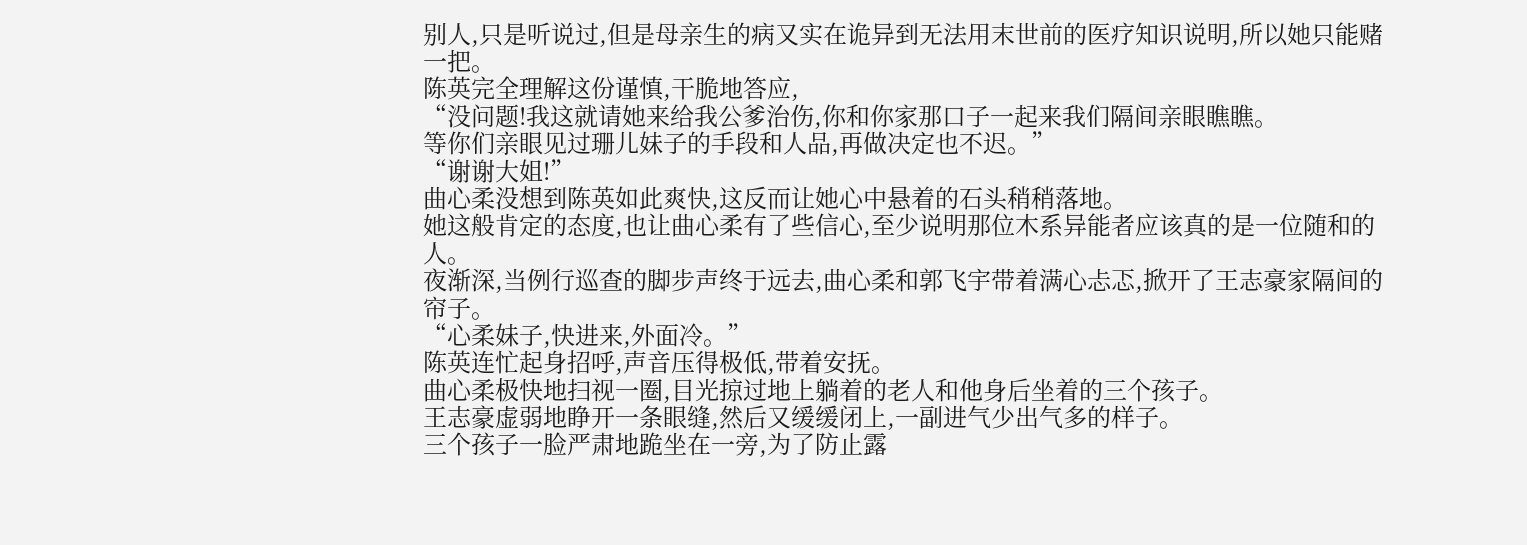别人,只是听说过,但是母亲生的病又实在诡异到无法用末世前的医疗知识说明,所以她只能赌一把。
陈英完全理解这份谨慎,干脆地答应,
“没问题!我这就请她来给我公爹治伤,你和你家那口子一起来我们隔间亲眼瞧瞧。
等你们亲眼见过珊儿妹子的手段和人品,再做决定也不迟。”
“谢谢大姐!”
曲心柔没想到陈英如此爽快,这反而让她心中悬着的石头稍稍落地。
她这般肯定的态度,也让曲心柔有了些信心,至少说明那位木系异能者应该真的是一位随和的人。
夜渐深,当例行巡查的脚步声终于远去,曲心柔和郭飞宇带着满心忐忑,掀开了王志豪家隔间的帘子。
“心柔妹子,快进来,外面冷。”
陈英连忙起身招呼,声音压得极低,带着安抚。
曲心柔极快地扫视一圈,目光掠过地上躺着的老人和他身后坐着的三个孩子。
王志豪虚弱地睁开一条眼缝,然后又缓缓闭上,一副进气少出气多的样子。
三个孩子一脸严肃地跪坐在一旁,为了防止露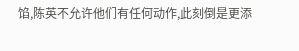馅,陈英不允许他们有任何动作,此刻倒是更添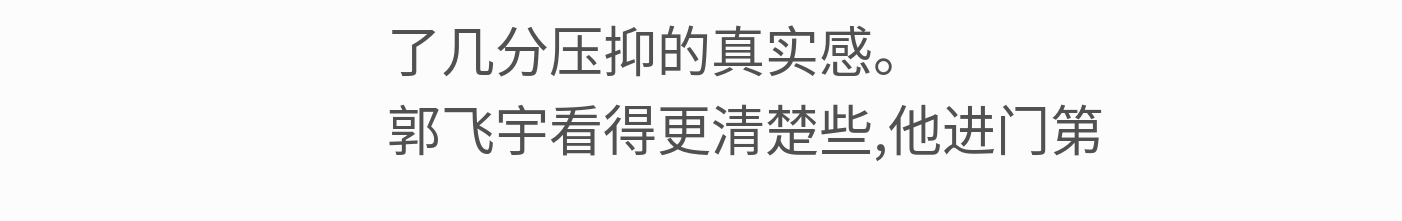了几分压抑的真实感。
郭飞宇看得更清楚些,他进门第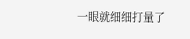一眼就细细打量了